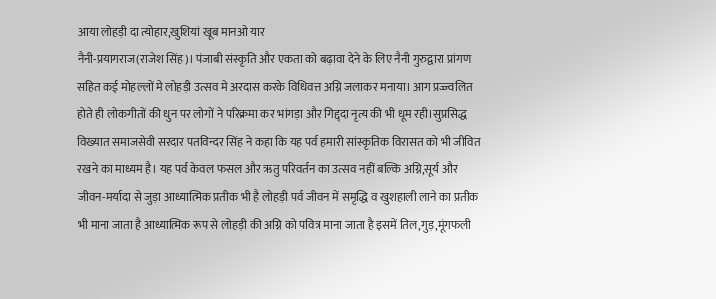आया लोहड़ी दा त्योहार,खुशियां खूब मानओ यार
नैनी-प्रयागराज(राजेश सिंह)। पंजाबी संस्कृति और एकता को बढ़ावा देने के लिए नैनी गुरुद्वारा प्रांगण सहित कई मोहल्लों मे लोहड़ी उत्सव मे अरदास करके विधिवत्त अग्नि जलाकर मनाया। आग प्रज्ज्वलित होते ही लोकगीतों की धुन पर लोगों ने परिक्रमा कर भांगड़ा और गिद्द्दा नृत्य की भी धूम रही।सुप्रसिद्ध विख्यात समाजसेवी सरदार पतविन्दर सिंह ने कहा कि यह पर्व हमारी सांस्कृतिक विरासत को भी जीवित रखने का माध्यम है। यह पर्व केवल फसल और ऋतु परिवर्तन का उत्सव नहीं बल्कि अग्नि,सूर्य और जीवन-मर्यादा से जुड़ा आध्यात्मिक प्रतीक भी है लोहड़ी पर्व जीवन में समृद्धि व खुशहाली लाने का प्रतीक भी माना जाता है आध्यात्मिक रूप से लोहड़ी की अग्नि को पवित्र माना जाता है इसमें तिल,गुड़,मूंगफली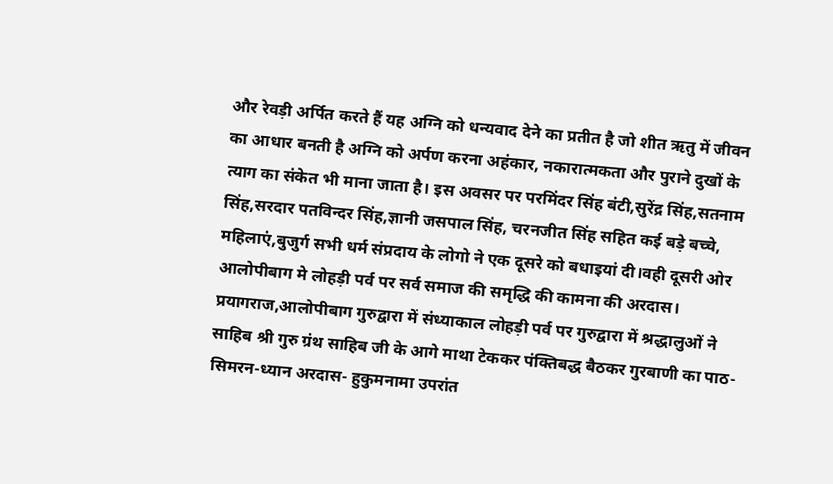और रेवड़ी अर्पित करते हैं यह अग्नि को धन्यवाद देने का प्रतीत है जो शीत ऋतु में जीवन का आधार बनती है अग्नि को अर्पण करना अहंकार, नकारात्मकता और पुराने दुखों के त्याग का संकेत भी माना जाता है। इस अवसर पर परमिंदर सिंह बंटी,सुरेंद्र सिंह,सतनाम सिंह,सरदार पतविन्दर सिंह,ज्ञानी जसपाल सिंह, चरनजीत सिंह सहित कई बड़े बच्चे, महिलाएं,बुजुर्ग सभी धर्म संप्रदाय के लोगो ने एक दूसरे को बधाइयां दी।वही दूसरी ओर आलोपीबाग मे लोहड़ी पर्व पर सर्व समाज की समृद्धि की कामना की अरदास।
प्रयागराज,आलोपीबाग गुरुद्वारा में संध्याकाल लोहड़ी पर्व पर गुरुद्वारा में श्रद्धालुओं ने साहिब श्री गुरु ग्रंथ साहिब जी के आगे माथा टेककर पंक्तिबद्ध बैठकर गुरबाणी का पाठ-सिमरन-ध्यान अरदास- हुकुमनामा उपरांत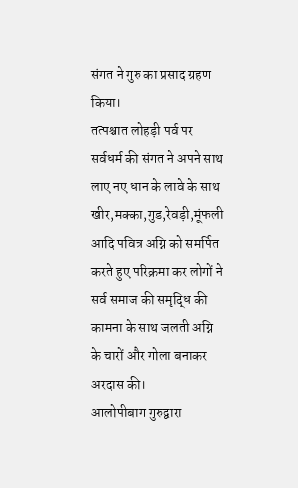संगत ने गुरु का प्रसाद ग्रहण किया।
तत्पश्चात लोहड़ी पर्व पर सर्वधर्म की संगत ने अपने साथ लाए नए धान के लावे के साथ खीर,मक्का,गुड,रेवड़ी,मूंफली आदि पवित्र अग्नि को समर्पित करते हुए परिक्रमा कर लोगों ने सर्व समाज की समृद्धि की कामना के साथ जलती अग्नि के चारों और गोला बनाकर अरदास की।
आलोपीबाग गुरुद्वारा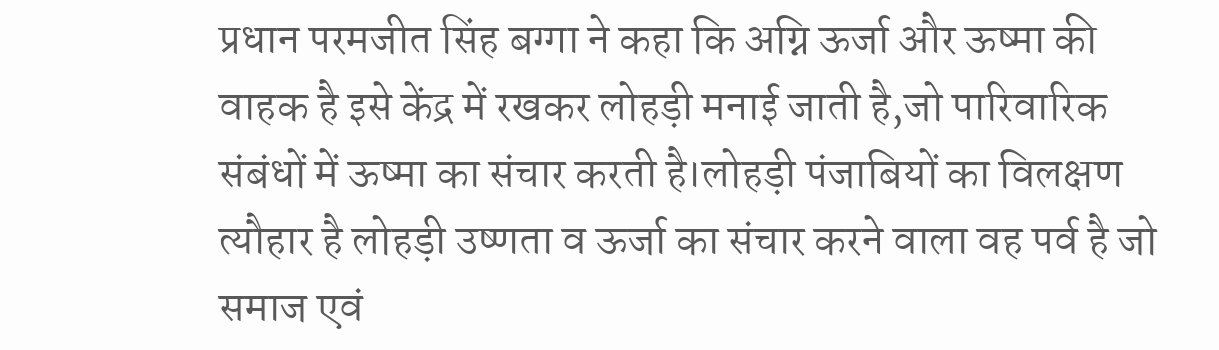प्रधान परमजीत सिंह बग्गा ने कहा कि अग्नि ऊर्जा और ऊष्मा की वाहक है इसे केंद्र में रखकर लोहड़ी मनाई जाती है,जो पारिवारिक संबंधों में ऊष्मा का संचार करती है।लोहड़ी पंजाबियों का विलक्षण त्यौहार है लोहड़ी उष्णता व ऊर्जा का संचार करने वाला वह पर्व है जो समाज एवं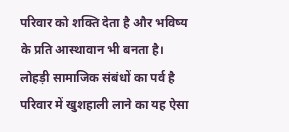परिवार को शक्ति देता है और भविष्य के प्रति आस्थावान भी बनता है। लोहड़ी सामाजिक संबंधों का पर्व है परिवार में खुशहाली लाने का यह ऐसा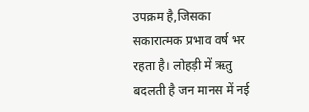उपक्रम है,जिसका सकारात्मक प्रभाव वर्ष भर रहता है। लोहड़ी में ऋतु बदलती है जन मानस में नई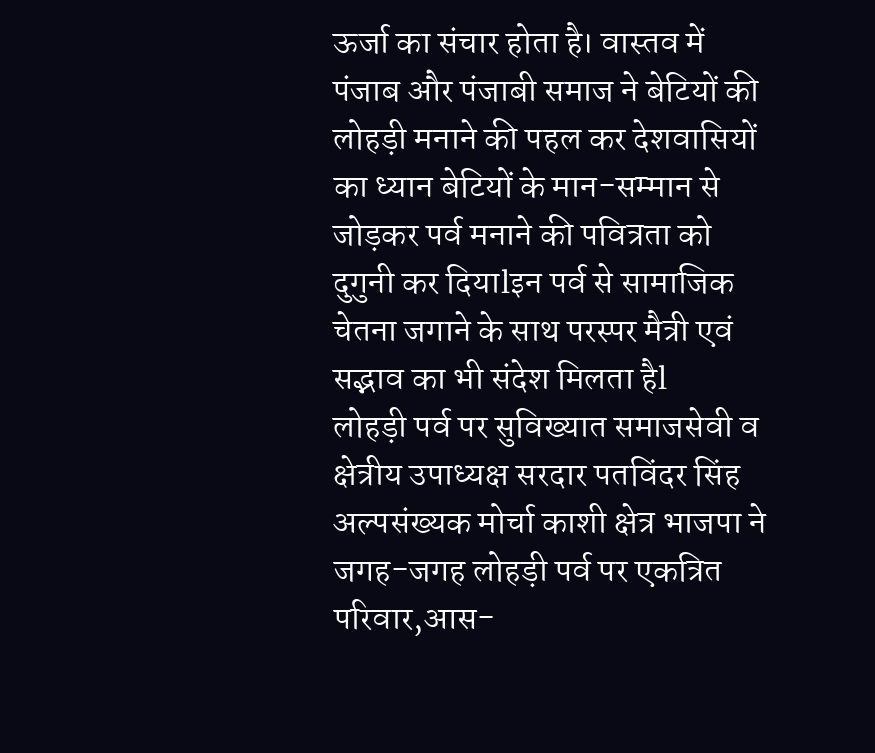ऊर्जा का संचार होता है। वास्तव में पंजाब और पंजाबी समाज ने बेटियों की लोहड़ी मनाने की पहल कर देशवासियों का ध्यान बेटियों के मान-सम्मान से जोड़कर पर्व मनाने की पवित्रता को दुगुनी कर दियाlइन पर्व से सामाजिक चेतना जगाने के साथ परस्पर मैत्री एवं सद्भाव का भी संदेश मिलता हैl
लोहड़ी पर्व पर सुविख्यात समाजसेवी व क्षेत्रीय उपाध्यक्ष सरदार पतविंदर सिंह अल्पसंख्यक मोर्चा काशी क्षेत्र भाजपा ने जगह-जगह लोहड़ी पर्व पर एकत्रित परिवार,आस-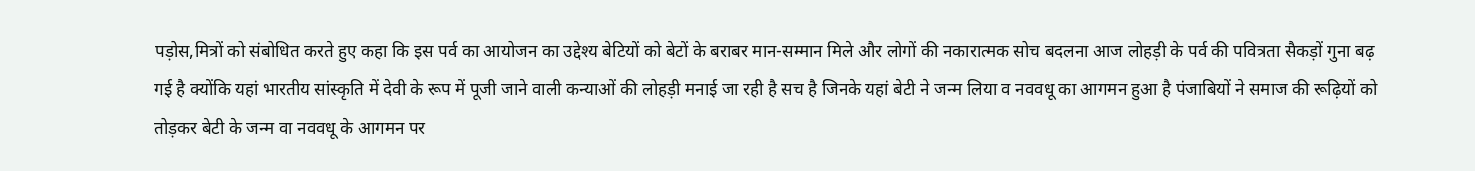पड़ोस,मित्रों को संबोधित करते हुए कहा कि इस पर्व का आयोजन का उद्देश्य बेटियों को बेटों के बराबर मान-सम्मान मिले और लोगों की नकारात्मक सोच बदलना आज लोहड़ी के पर्व की पवित्रता सैकड़ों गुना बढ़ गई है क्योंकि यहां भारतीय सांस्कृति में देवी के रूप में पूजी जाने वाली कन्याओं की लोहड़ी मनाई जा रही है सच है जिनके यहां बेटी ने जन्म लिया व नववधू का आगमन हुआ है पंजाबियों ने समाज की रूढ़ियों को तोड़कर बेटी के जन्म वा नववधू के आगमन पर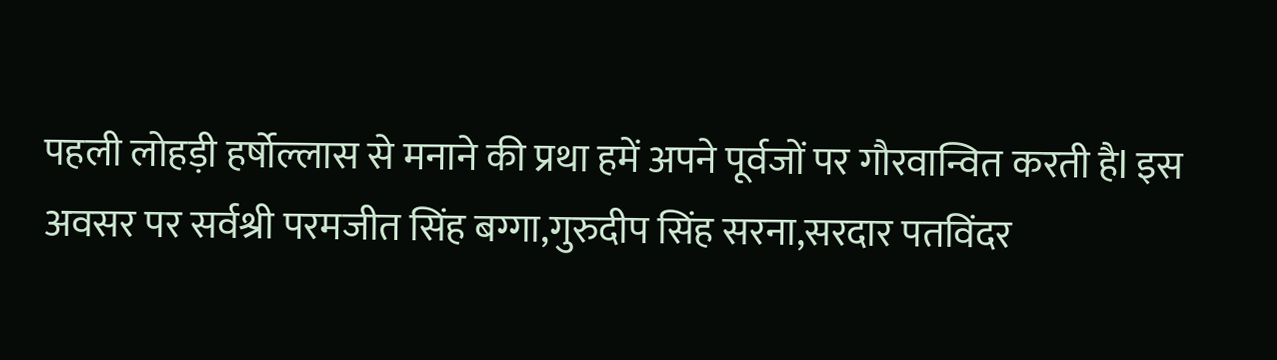पहली लोहड़ी हर्षोल्लास से मनाने की प्रथा हमें अपने पूर्वजों पर गौरवान्वित करती हैl इस अवसर पर सर्वश्री परमजीत सिंह बग्गा,गुरुदीप सिंह सरना,सरदार पतविंदर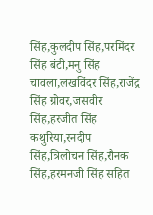सिंह,कुलदीप सिंह,परमिंदर सिंह बंटी,मनु सिंह चावला,लखविंदर सिंह,राजेंद्र सिंह ग्रोवर,जसवीर सिंह,हरजीत सिंह कथुरिया,रनदीप सिंह,त्रिलोचन सिंह,रौनक सिंह,हरमनजी सिंह सहित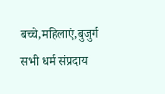बच्चे,महिलाएं,बुजुर्ग सभी धर्म संप्रदाय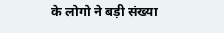के लोगो ने बड़ी संख्या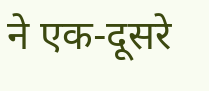ने एक-दूसरे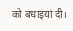को बधाइयां दी।